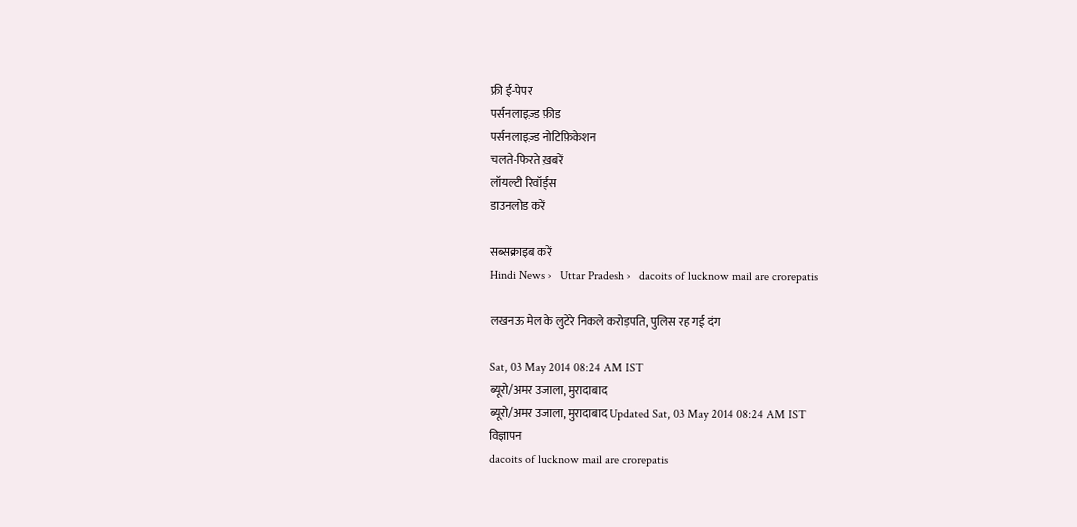फ्री ई-पेपर
पर्सनलाइज़्ड फ़ीड
पर्सनलाइज़्ड नोटिफ़िकेशन
चलते-फिरते ख़बरें
लॉयल्टी रिवॉर्ड्स
डाउनलोड करें

सब्सक्राइब करें
Hindi News ›   Uttar Pradesh ›   dacoits of lucknow mail are crorepatis

लखनऊ मेल के लुटेरे निकले करोड़पति, पुलिस रह गई दंग

Sat, 03 May 2014 08:24 AM IST
ब्यूरो/अमर उजाला, मुरादाबाद
ब्यूरो/अमर उजाला, मुरादाबाद Updated Sat, 03 May 2014 08:24 AM IST
विज्ञापन
dacoits of lucknow mail are crorepatis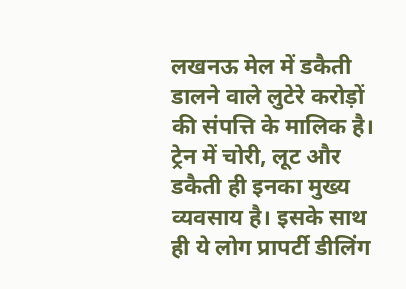लखनऊ मेल में डकैती डालने वाले लुटेरे करोड़ों की संपत्ति के मालिक है। ट्रेन में चोरी, लूट और डकैती ही इनका मुख्य व्यवसाय है। इसके साथ ही ये लोग प्रापर्टी डीलिंग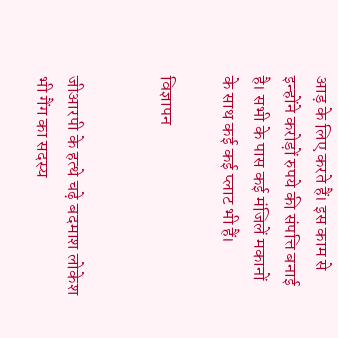आड़ के लिए करते हैं। इस काम से इन्होंने करोड़ों रुपये की संपत्ति बनाई है। सभी के पास कई मंजिलें मकानों के साथ कई कई प्लाट भी हैं।

विज्ञापन


जीआरपी के हत्थे चढ़े बदमाश लोकेश भी गैंग का सदस्य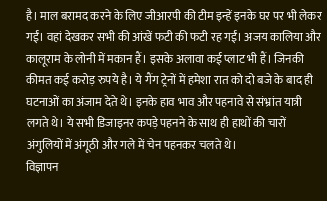है। माल बरामद करने के लिए जीआरपी की टीम इन्हें इनके घर पर भी लेकर गईं। वहां देखकर सभी की आंखें फटी की फटी रह गईं। अजय कालिया और कालूराम के लोनी में मकान हैं। इसके अलावा कई प्लाट भी हैं। जिनकी कीमत कई करोड़ रुपये है। ये गैंग ट्रेनों में हमेशा रात को दो बजे के बाद ही घटनाओं का अंजाम देते थे। इनके हाव भाव और पहनावे से संभ्रांत यात्री लगते थे। ये सभी डिजाइनर कपड़े पहनने के साथ ही हाथों की चारों अंगुलियों में अंगूठी और गले में चेन पहनकर चलते थे।
विज्ञापन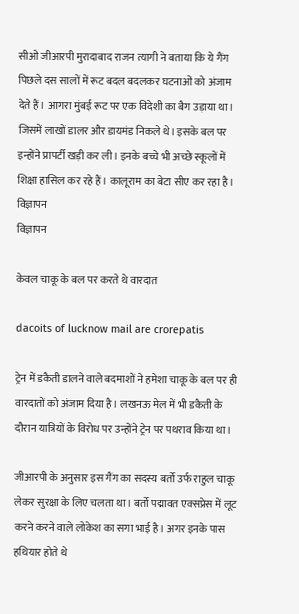सीओ जीआरपी मुरादाबाद राजन त्यागी ने बताया कि ये गैंग पिछले दस सालों में रूट बदल बदलकर घटनाओं को अंजाम देते हैं। आगरा मुंबई रूट पर एक विदेशी का बैग उड़ाया था। जिसमें लाखों डालर और डायमंड निकले थे। इसके बल पर इन्होंने प्रापर्टी खड़ी कर ली। इनके बच्चे भी अच्छे स्कूलों में शिक्षा हासिल कर रहे हैं। कालूराम का बेटा सीए कर रहा है।
विज्ञापन
विज्ञापन

केवल चाकू के बल पर करते थे वारदात

dacoits of lucknow mail are crorepatis

ट्रेन में डकैती डालने वाले बदमाशों ने हमेशा चाकू के बल पर ही वारदातों को अंजाम दिया है। लखनऊ मेल में भी डकैती के दौरान यात्रियों के विरोध पर उन्होंने ट्रेन पर पथराव किया था।

जीआरपी के अनुसार इस गैंग का सदस्य बर्तो उर्फ राहुल चाकू लेकर सुरक्षा के लिए चलता था। बर्तो पद्मावत एक्सप्रेस में लूट करने करने वाले लोकेश का सगा भाई है। अगर इनके पास हथियार होते थे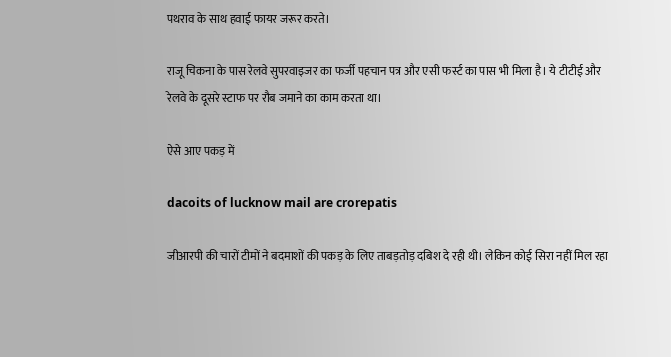पथराव के साथ हवाई फायर जरूर करते।

राजू चिकना के पास रेलवे सुपरवाइजर का फर्जी पहचान पत्र और एसी फर्स्ट का पास भी मिला है। ये टीटीई और रेलवे के दूसरे स्टाफ पर रौब जमाने का काम करता था।

ऐसे आए पकड़ में

dacoits of lucknow mail are crorepatis

जीआरपी की चारों टीमों ने बदमाशों की पकड़ के लिए ताबड़तोड़ दबिश दे रही थी। लेकिन कोई सिरा नहीं मिल रहा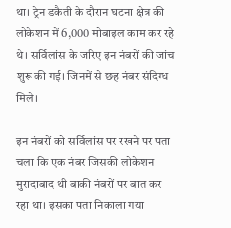था। ट्रेन डकैती के दौरान घटना क्षेत्र की लोकेशन में 6,000 मोबाइल काम कर रहे थे। सर्विलांस के जरिए इन नंबरों की जांच शुरू की गई। जिनमें से छह नंबर संदिग्ध मिले।

इन नंबरों को सर्विलांस पर रखने पर पता चला कि एक नंबर जिसकी लोकेशन मुरादाबाद थी बाकी नंबरों पर बात कर रहा था। इसका पता निकाला गया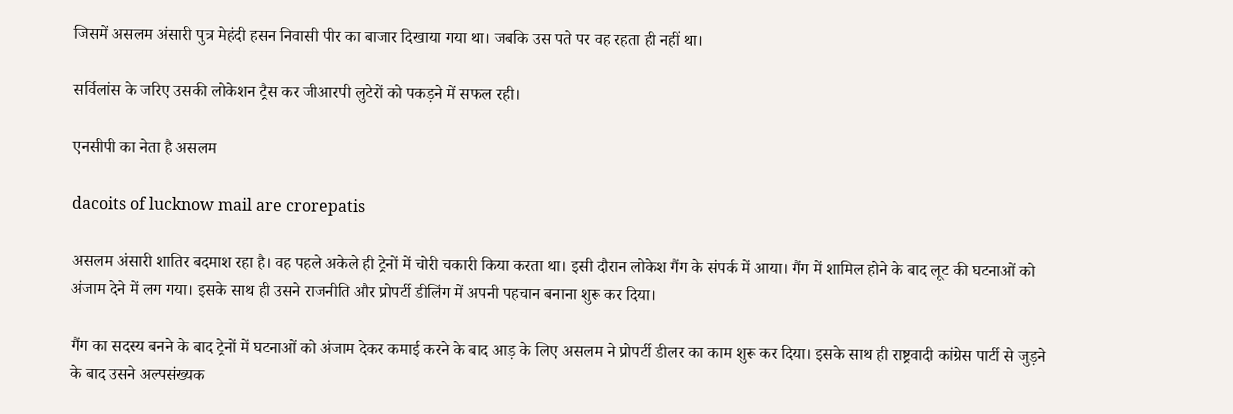जिसमें असलम अंसारी पुत्र मेहंदी हसन निवासी पीर का बाजार दिखाया गया था। जबकि उस पते पर वह रहता ही नहीं था।

सर्विलांस के जरिए उसकी लोकेशन ट्रैस कर जीआरपी लुटेरों को पकड़ने में सफल रही।

एनसीपी का नेता है असलम

dacoits of lucknow mail are crorepatis

असलम अंसारी शातिर बदमाश रहा है। वह पहले अकेले ही ट्रेनों में चोरी चकारी किया करता था। इसी दौरान लोकेश गैंग के संपर्क में आया। गैंग में शामिल होने के बाद लूट की घटनाओं को अंजाम देने में लग गया। इसके साथ ही उसने राजनीति और प्रोपर्टी डीलिंग में अपनी पहचान बनाना शुरू कर दिया।

गैंग का सदस्य बनने के बाद ट्रेनों में घटनाओं को अंजाम देकर कमाई करने के बाद आड़ के लिए असलम ने प्रोपर्टी डीलर का काम शुरू कर दिया। इसके साथ ही राष्ट्रवादी कांग्रेस पार्टी से जुड़ने के बाद उसने अल्पसंख्यक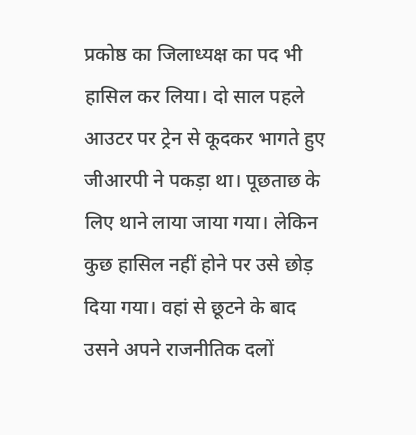प्रकोष्ठ का जिलाध्यक्ष का पद भी हासिल कर लिया। दो साल पहले आउटर पर ट्रेन से कूदकर भागते हुए जीआरपी ने पकड़ा था। पूछताछ के लिए थाने लाया जाया गया। लेकिन कुछ हासिल नहीं होने पर उसे छोड़ दिया गया। वहां से छूटने के बाद उसने अपने राजनीतिक दलों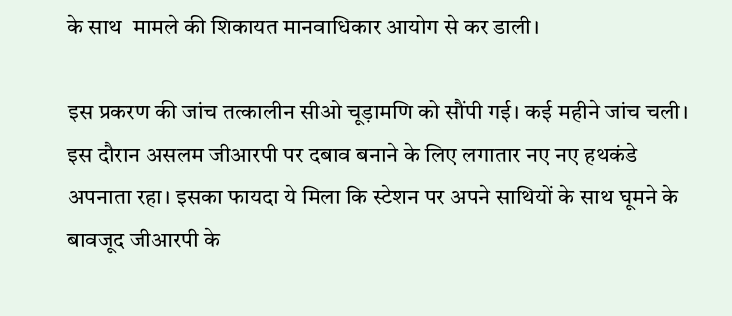के साथ  मामले की शिकायत मानवाधिकार आयोग से कर डाली।

इस प्रकरण की जांच तत्कालीन सीओ चूड़ामणि को सौंपी गई। कई महीने जांच चली। इस दौरान असलम जीआरपी पर दबाव बनाने के लिए लगातार नए नए हथकंडे अपनाता रहा। इसका फायदा ये मिला कि स्टेशन पर अपने साथियों के साथ घूमने के बावजूद जीआरपी के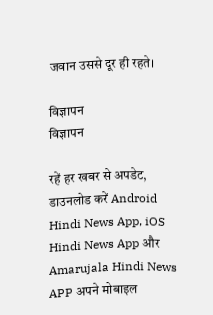जवान उससे दूर ही रहते।

विज्ञापन
विज्ञापन

रहें हर खबर से अपडेट, डाउनलोड करें Android Hindi News App, iOS Hindi News App और Amarujala Hindi News APP अपने मोबाइल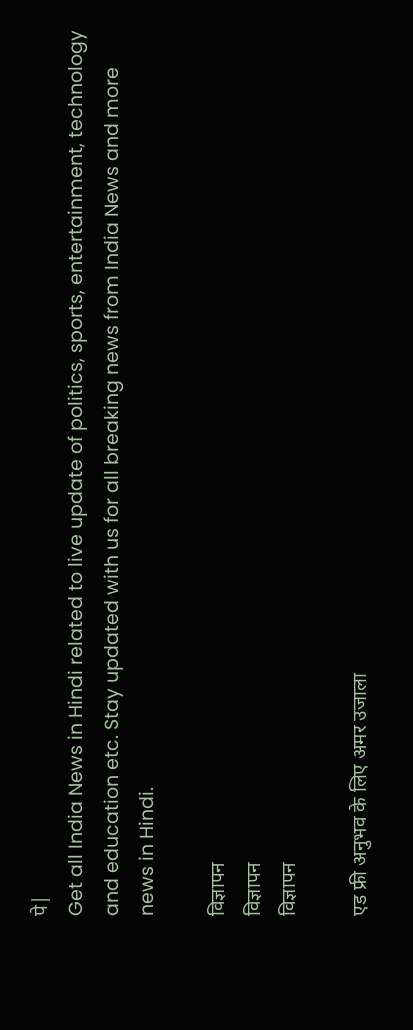पे|
Get all India News in Hindi related to live update of politics, sports, entertainment, technology and education etc. Stay updated with us for all breaking news from India News and more news in Hindi.

विज्ञापन
विज्ञापन
विज्ञापन

एड फ्री अनुभव के लिए अमर उजाला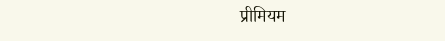प्रीमियम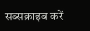सब्सक्राइब करें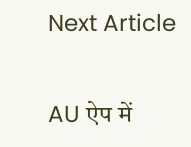Next Article

AU ऐप में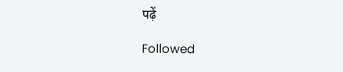पढ़ें

Followed